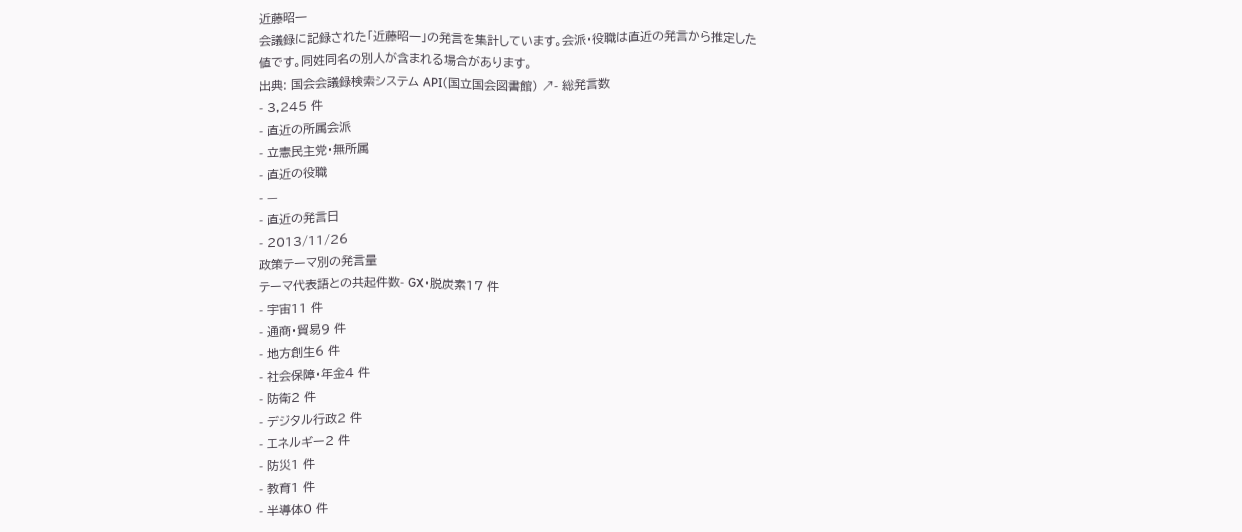近藤昭一
会議録に記録された「近藤昭一」の発言を集計しています。会派・役職は直近の発言から推定した値です。同姓同名の別人が含まれる場合があります。
出典: 国会会議録検索システム API(国立国会図書館) ↗- 総発言数
- 3,245 件
- 直近の所属会派
- 立憲民主党・無所属
- 直近の役職
- —
- 直近の発言日
- 2013/11/26
政策テーマ別の発言量
テーマ代表語との共起件数- GX・脱炭素17 件
- 宇宙11 件
- 通商・貿易9 件
- 地方創生6 件
- 社会保障・年金4 件
- 防衛2 件
- デジタル行政2 件
- エネルギー2 件
- 防災1 件
- 教育1 件
- 半導体0 件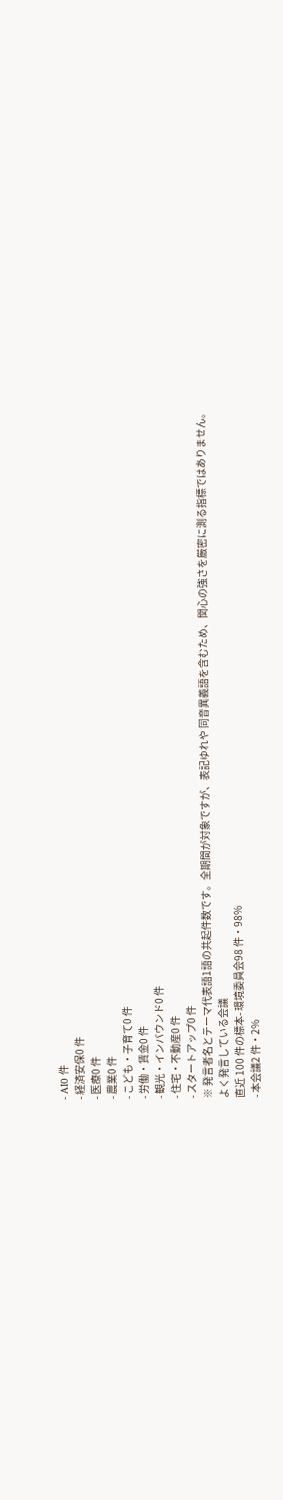- AI0 件
- 経済安保0 件
- 医療0 件
- 農業0 件
- こども・子育て0 件
- 労働・賃金0 件
- 観光・インバウンド0 件
- 住宅・不動産0 件
- スタートアップ0 件
※ 発言者名とテーマ代表語1語の共起件数です。全期間が対象ですが、表記ゆれや 同音異義語を含むため、関心の強さを厳密に測る指標ではありません。
よく発言している会議
直近 100 件の標本- 環境委員会98 件・98%
- 本会議2 件・2%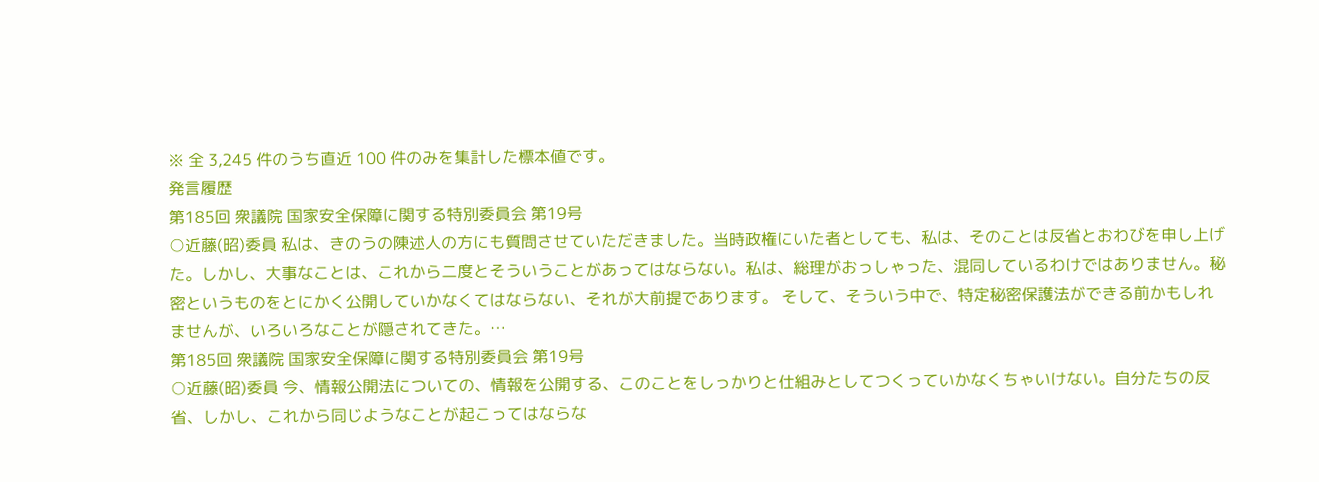※ 全 3,245 件のうち直近 100 件のみを集計した標本値です。
発言履歴
第185回 衆議院 国家安全保障に関する特別委員会 第19号
○近藤(昭)委員 私は、きのうの陳述人の方にも質問させていただきました。当時政権にいた者としても、私は、そのことは反省とおわびを申し上げた。しかし、大事なことは、これから二度とそういうことがあってはならない。私は、総理がおっしゃった、混同しているわけではありません。秘密というものをとにかく公開していかなくてはならない、それが大前提であります。 そして、そういう中で、特定秘密保護法ができる前かもしれませんが、いろいろなことが隠されてきた。…
第185回 衆議院 国家安全保障に関する特別委員会 第19号
○近藤(昭)委員 今、情報公開法についての、情報を公開する、このことをしっかりと仕組みとしてつくっていかなくちゃいけない。自分たちの反省、しかし、これから同じようなことが起こってはならな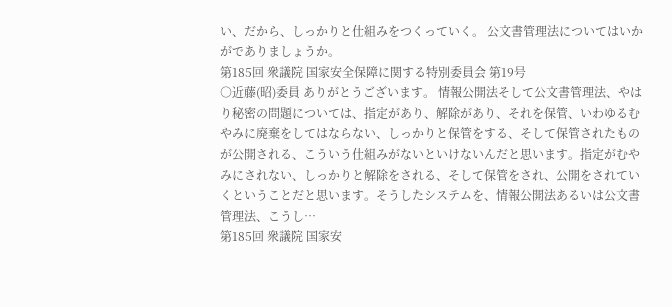い、だから、しっかりと仕組みをつくっていく。 公文書管理法についてはいかがでありましょうか。
第185回 衆議院 国家安全保障に関する特別委員会 第19号
○近藤(昭)委員 ありがとうございます。 情報公開法そして公文書管理法、やはり秘密の問題については、指定があり、解除があり、それを保管、いわゆるむやみに廃棄をしてはならない、しっかりと保管をする、そして保管されたものが公開される、こういう仕組みがないといけないんだと思います。指定がむやみにされない、しっかりと解除をされる、そして保管をされ、公開をされていくということだと思います。そうしたシステムを、情報公開法あるいは公文書管理法、こうし…
第185回 衆議院 国家安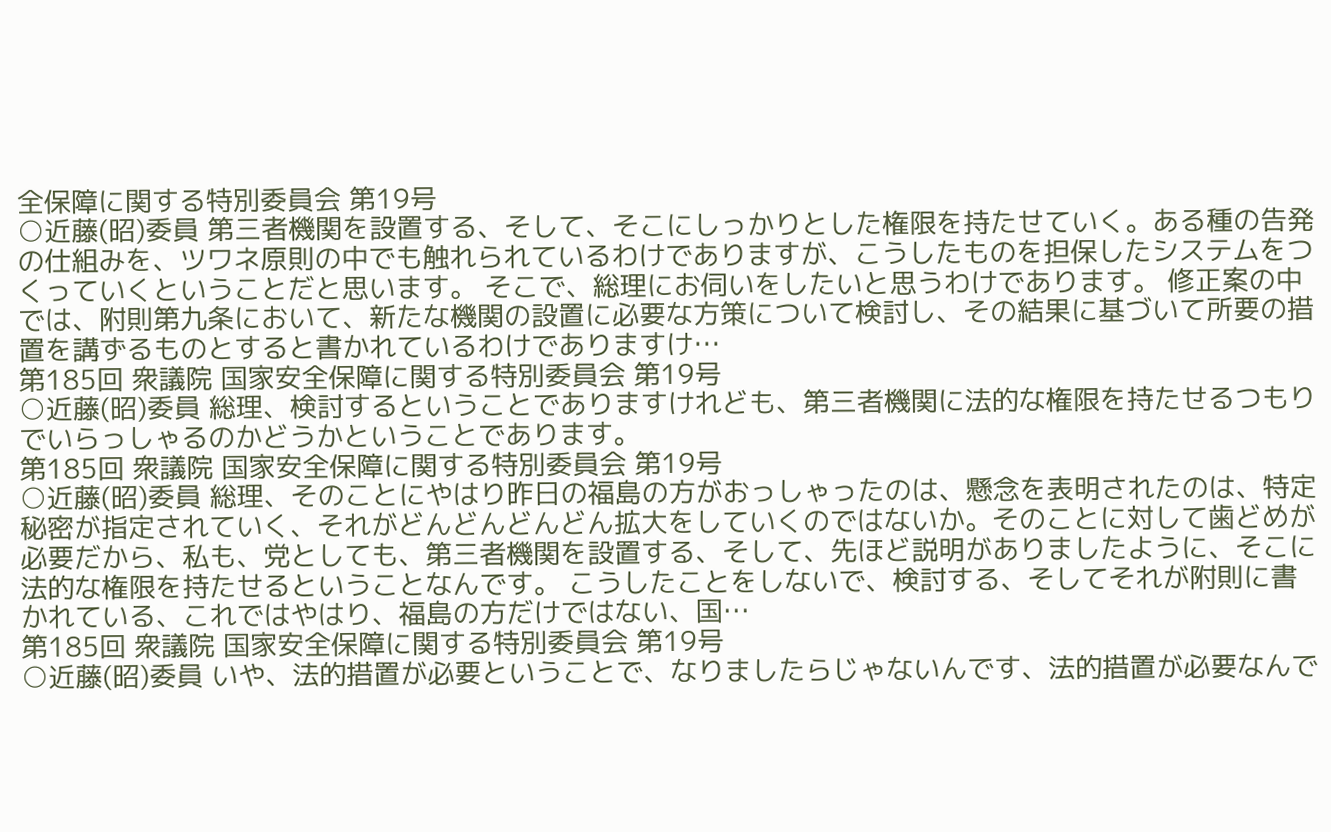全保障に関する特別委員会 第19号
○近藤(昭)委員 第三者機関を設置する、そして、そこにしっかりとした権限を持たせていく。ある種の告発の仕組みを、ツワネ原則の中でも触れられているわけでありますが、こうしたものを担保したシステムをつくっていくということだと思います。 そこで、総理にお伺いをしたいと思うわけであります。 修正案の中では、附則第九条において、新たな機関の設置に必要な方策について検討し、その結果に基づいて所要の措置を講ずるものとすると書かれているわけでありますけ…
第185回 衆議院 国家安全保障に関する特別委員会 第19号
○近藤(昭)委員 総理、検討するということでありますけれども、第三者機関に法的な権限を持たせるつもりでいらっしゃるのかどうかということであります。
第185回 衆議院 国家安全保障に関する特別委員会 第19号
○近藤(昭)委員 総理、そのことにやはり昨日の福島の方がおっしゃったのは、懸念を表明されたのは、特定秘密が指定されていく、それがどんどんどんどん拡大をしていくのではないか。そのことに対して歯どめが必要だから、私も、党としても、第三者機関を設置する、そして、先ほど説明がありましたように、そこに法的な権限を持たせるということなんです。 こうしたことをしないで、検討する、そしてそれが附則に書かれている、これではやはり、福島の方だけではない、国…
第185回 衆議院 国家安全保障に関する特別委員会 第19号
○近藤(昭)委員 いや、法的措置が必要ということで、なりましたらじゃないんです、法的措置が必要なんで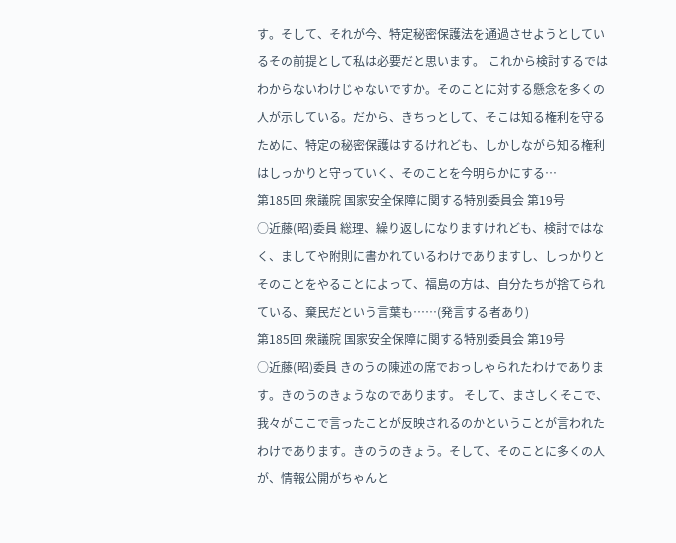す。そして、それが今、特定秘密保護法を通過させようとしているその前提として私は必要だと思います。 これから検討するではわからないわけじゃないですか。そのことに対する懸念を多くの人が示している。だから、きちっとして、そこは知る権利を守るために、特定の秘密保護はするけれども、しかしながら知る権利はしっかりと守っていく、そのことを今明らかにする…
第185回 衆議院 国家安全保障に関する特別委員会 第19号
○近藤(昭)委員 総理、繰り返しになりますけれども、検討ではなく、ましてや附則に書かれているわけでありますし、しっかりとそのことをやることによって、福島の方は、自分たちが捨てられている、棄民だという言葉も……(発言する者あり)
第185回 衆議院 国家安全保障に関する特別委員会 第19号
○近藤(昭)委員 きのうの陳述の席でおっしゃられたわけであります。きのうのきょうなのであります。 そして、まさしくそこで、我々がここで言ったことが反映されるのかということが言われたわけであります。きのうのきょう。そして、そのことに多くの人が、情報公開がちゃんと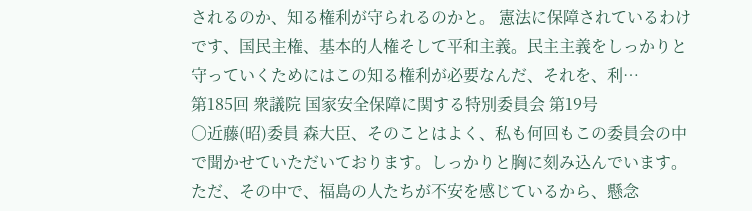されるのか、知る権利が守られるのかと。 憲法に保障されているわけです、国民主権、基本的人権そして平和主義。民主主義をしっかりと守っていくためにはこの知る権利が必要なんだ、それを、利…
第185回 衆議院 国家安全保障に関する特別委員会 第19号
○近藤(昭)委員 森大臣、そのことはよく、私も何回もこの委員会の中で聞かせていただいております。しっかりと胸に刻み込んでいます。 ただ、その中で、福島の人たちが不安を感じているから、懸念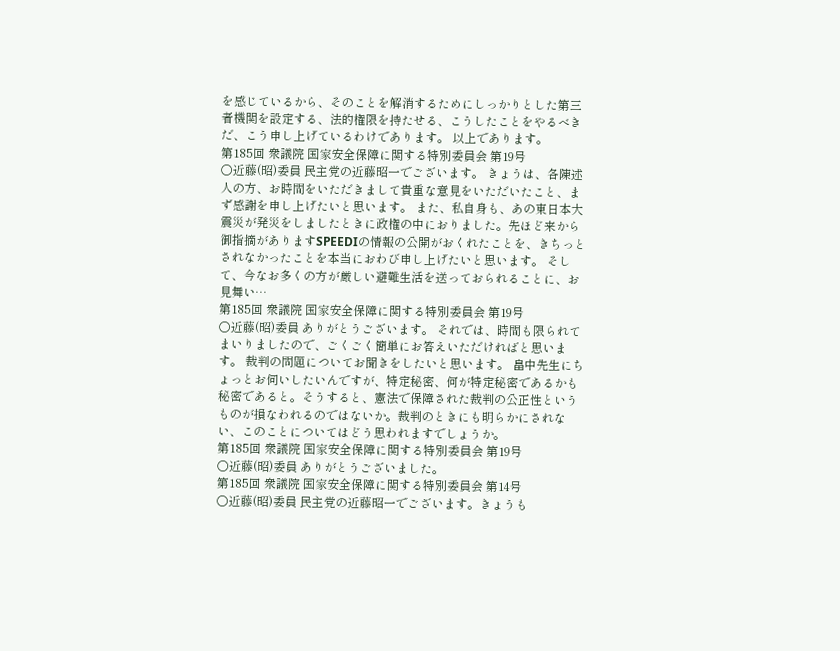を感じているから、そのことを解消するためにしっかりとした第三者機関を設定する、法的権限を持たせる、こうしたことをやるべきだ、こう申し上げているわけであります。 以上であります。
第185回 衆議院 国家安全保障に関する特別委員会 第19号
○近藤(昭)委員 民主党の近藤昭一でございます。 きょうは、各陳述人の方、お時間をいただきまして貴重な意見をいただいたこと、まず感謝を申し上げたいと思います。 また、私自身も、あの東日本大震災が発災をしましたときに政権の中におりました。先ほど来から御指摘がありますSPEEDIの情報の公開がおくれたことを、きちっとされなかったことを本当におわび申し上げたいと思います。 そして、今なお多くの方が厳しい避難生活を送っておられることに、お見舞い…
第185回 衆議院 国家安全保障に関する特別委員会 第19号
○近藤(昭)委員 ありがとうございます。 それでは、時間も限られてまいりましたので、ごくごく簡単にお答えいただければと思います。 裁判の問題についてお聞きをしたいと思います。 畠中先生にちょっとお伺いしたいんですが、特定秘密、何が特定秘密であるかも秘密であると。そうすると、憲法で保障された裁判の公正性というものが損なわれるのではないか。裁判のときにも明らかにされない、このことについてはどう思われますでしょうか。
第185回 衆議院 国家安全保障に関する特別委員会 第19号
○近藤(昭)委員 ありがとうございました。
第185回 衆議院 国家安全保障に関する特別委員会 第14号
○近藤(昭)委員 民主党の近藤昭一でございます。きょうも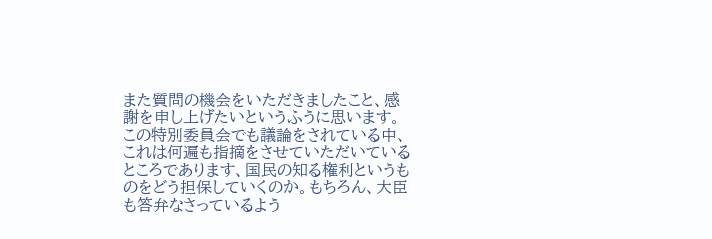また質問の機会をいただきましたこと、感謝を申し上げたいというふうに思います。 この特別委員会でも議論をされている中、これは何遍も指摘をさせていただいているところであります、国民の知る権利というものをどう担保していくのか。もちろん、大臣も答弁なさっているよう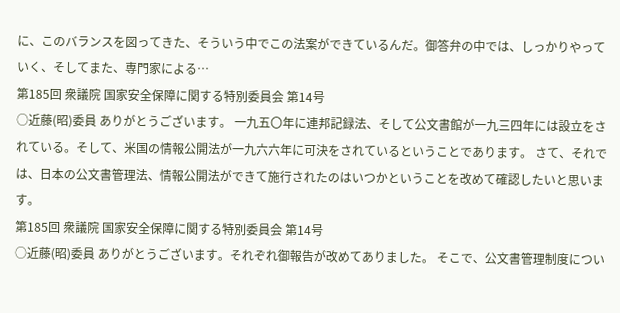に、このバランスを図ってきた、そういう中でこの法案ができているんだ。御答弁の中では、しっかりやっていく、そしてまた、専門家による…
第185回 衆議院 国家安全保障に関する特別委員会 第14号
○近藤(昭)委員 ありがとうございます。 一九五〇年に連邦記録法、そして公文書館が一九三四年には設立をされている。そして、米国の情報公開法が一九六六年に可決をされているということであります。 さて、それでは、日本の公文書管理法、情報公開法ができて施行されたのはいつかということを改めて確認したいと思います。
第185回 衆議院 国家安全保障に関する特別委員会 第14号
○近藤(昭)委員 ありがとうございます。それぞれ御報告が改めてありました。 そこで、公文書管理制度につい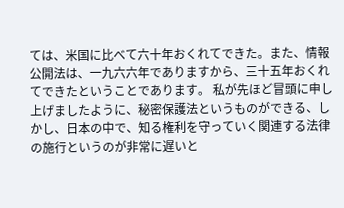ては、米国に比べて六十年おくれてできた。また、情報公開法は、一九六六年でありますから、三十五年おくれてできたということであります。 私が先ほど冒頭に申し上げましたように、秘密保護法というものができる、しかし、日本の中で、知る権利を守っていく関連する法律の施行というのが非常に遅いと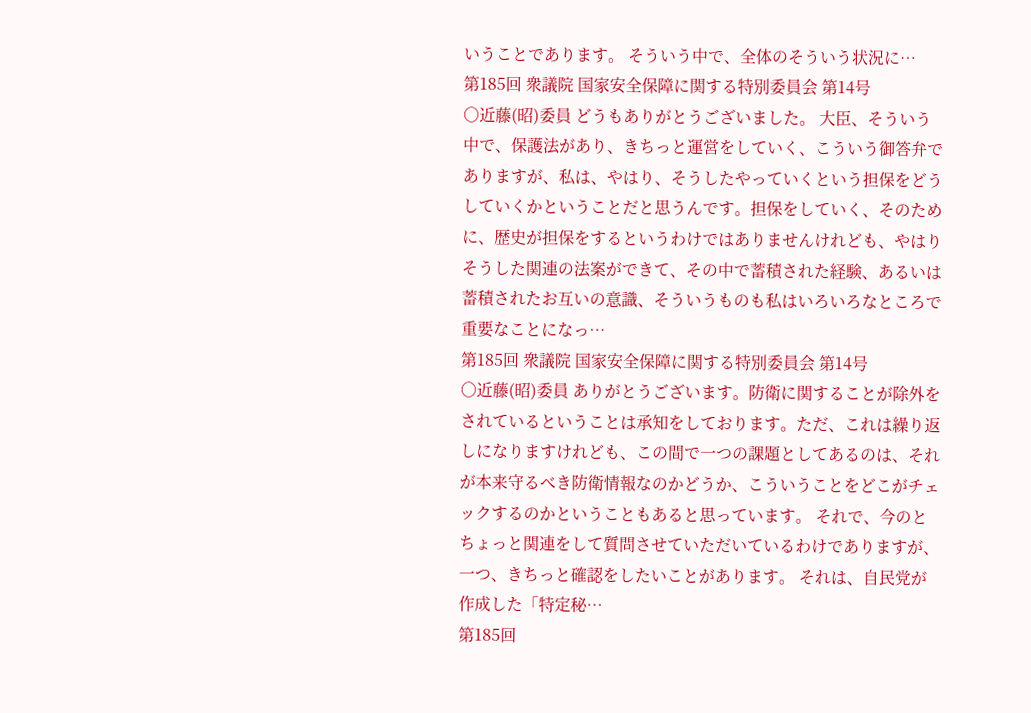いうことであります。 そういう中で、全体のそういう状況に…
第185回 衆議院 国家安全保障に関する特別委員会 第14号
○近藤(昭)委員 どうもありがとうございました。 大臣、そういう中で、保護法があり、きちっと運営をしていく、こういう御答弁でありますが、私は、やはり、そうしたやっていくという担保をどうしていくかということだと思うんです。担保をしていく、そのために、歴史が担保をするというわけではありませんけれども、やはりそうした関連の法案ができて、その中で蓄積された経験、あるいは蓄積されたお互いの意識、そういうものも私はいろいろなところで重要なことになっ…
第185回 衆議院 国家安全保障に関する特別委員会 第14号
○近藤(昭)委員 ありがとうございます。防衛に関することが除外をされているということは承知をしております。ただ、これは繰り返しになりますけれども、この間で一つの課題としてあるのは、それが本来守るべき防衛情報なのかどうか、こういうことをどこがチェックするのかということもあると思っています。 それで、今のとちょっと関連をして質問させていただいているわけでありますが、一つ、きちっと確認をしたいことがあります。 それは、自民党が作成した「特定秘…
第185回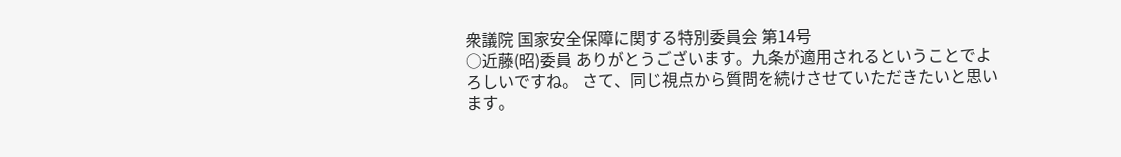衆議院 国家安全保障に関する特別委員会 第14号
○近藤(昭)委員 ありがとうございます。九条が適用されるということでよろしいですね。 さて、同じ視点から質問を続けさせていただきたいと思います。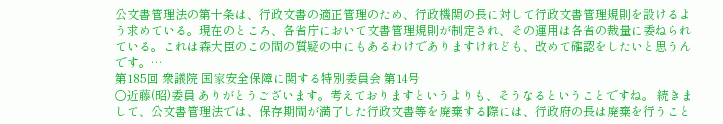公文書管理法の第十条は、行政文書の適正管理のため、行政機関の長に対して行政文書管理規則を設けるよう求めている。現在のところ、各省庁において文書管理規則が制定され、その運用は各省の裁量に委ねられている。これは森大臣のこの間の質疑の中にもあるわけでありますけれども、改めて確認をしたいと思うんです。…
第185回 衆議院 国家安全保障に関する特別委員会 第14号
○近藤(昭)委員 ありがとうございます。考えておりますというよりも、そうなるということですね。 続きまして、公文書管理法では、保存期間が満了した行政文書等を廃棄する際には、行政府の長は廃棄を行うこと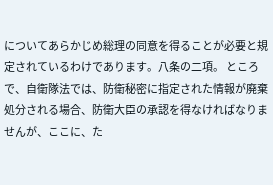についてあらかじめ総理の同意を得ることが必要と規定されているわけであります。八条の二項。 ところで、自衛隊法では、防衛秘密に指定された情報が廃棄処分される場合、防衛大臣の承認を得なければなりませんが、ここに、た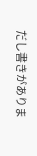だし書きがありま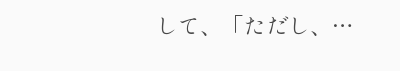して、「ただし、…